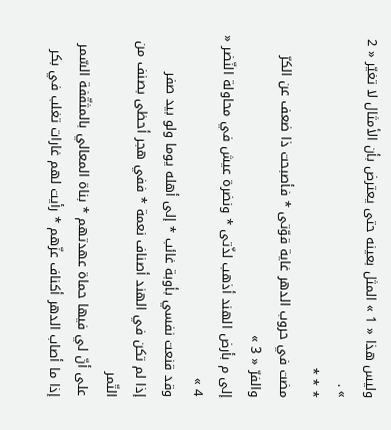وليس هذا « 1 » المثل بعينه حتى يعترض بأن الأمثال لا تغيّر « 2 » .
* * *
مضت في حروب الدهر غاية قوّتى * فأصبحت ذا ضعف عن الكرّ والفرّ « 3 »
إلى م بأرض الهند أذهب لذّتى * ونضرة عيش في محاولة النّضر « 4 »
وقد قنعت نفسي بأوبة غائب * إلى أهله يوما ولو بيد صفر
إذا لم تكن في الهند أصناف نعمة * ففي هجر أحظى بصنف من التّمر
على أنّ لي فيها حماة عهدتهم * بناة المعالي بالمثقّفة السّمر
إذا ما أصاب الدهر أكناف عزّهم * رأيت لهم غارات تغلب في بكر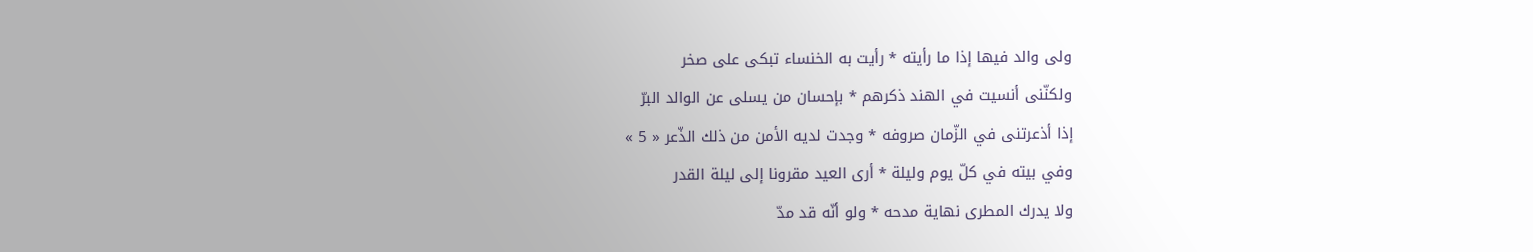ولى والد فيها إذا ما رأيته * رأيت به الخنساء تبكى على صخر
ولكنّنى أنسيت في الهند ذكرهم * بإحسان من يسلى عن الوالد البرّ
إذا أذعرتنى في الزّمان صروفه * وجدت لديه الأمن من ذلك الذّعر « 5 »
وفي بيته في كلّ يوم وليلة * أرى العيد مقرونا إلى ليلة القدر
ولا يدرك المطرى نهاية مدحه * ولو أنّه قد مدّ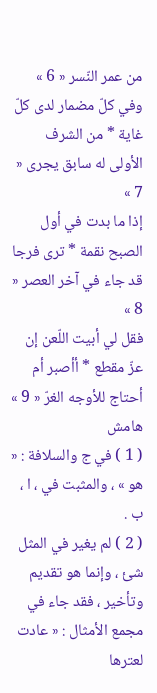من عمر النّسر « 6 »
وفي كلّ مضمار لدى كلّ غاية * من الشرف الأولى له سابق يجرى « 7 »
إذا ما بدت في أول الصبح نقمة * ترى فرجا قد جاء في آخر العصر « 8 »
فقل لي أبيت اللّعن إن عزّ مقطع * أأصبر أم أحتاج للأوجه الغرّ « 9 »
هامش
( 1 ) في ج والسلافة : « هو » ، والمثبت في ، ا ، ب .
( 2 ) لم يغير في المثل شئ ، وإنما هو تقديم وتأخير ، فقد جاء في مجمع الأمثال : « عادت لعترها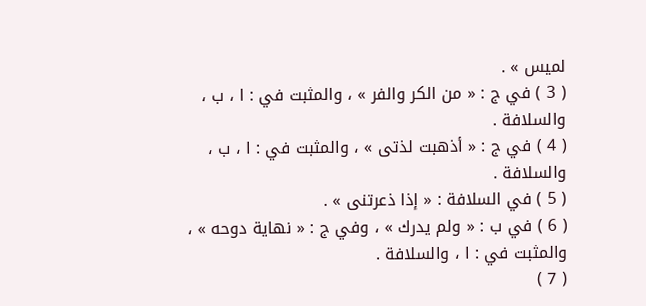لميس » .
( 3 ) في ج : « من الكر والفر » ، والمثبت في : ا ، ب ، والسلافة .
( 4 ) في ج : « أذهبت لذتى » ، والمثبت في : ا ، ب ، والسلافة .
( 5 ) في السلافة : « إذا ذعرتنى » .
( 6 ) في ب : « ولم يدرك » ، وفي ج : « نهاية دوحه » ، والمثبت في : ا ، والسلافة .
( 7 )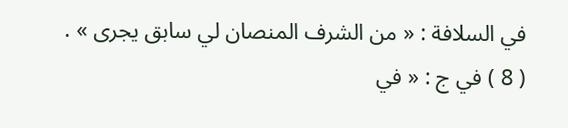في السلافة : « من الشرف المنصان لي سابق يجرى » .
( 8 ) في ج : « في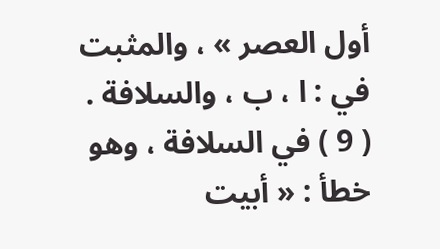أول العصر » ، والمثبت في : ا ، ب ، والسلافة .
( 9 ) في السلافة ، وهو خطأ : « أبيت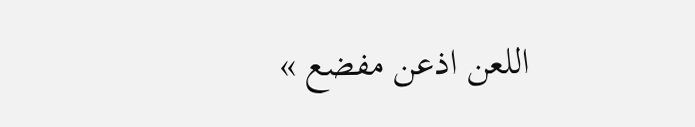اللعن اذعن مفضع »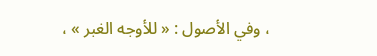، وفي الأصول : « للأوجه الغبر » ،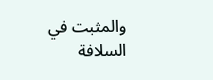والمثبت في السلافة